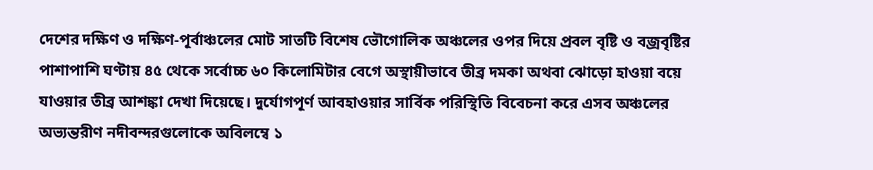দেশের দক্ষিণ ও দক্ষিণ-পূর্বাঞ্চলের মোট সাতটি বিশেষ ভৌগোলিক অঞ্চলের ওপর দিয়ে প্রবল বৃষ্টি ও বজ্রবৃষ্টির পাশাপাশি ঘণ্টায় ৪৫ থেকে সর্বোচ্চ ৬০ কিলোমিটার বেগে অস্থায়ীভাবে তীব্র দমকা অথবা ঝোড়ো হাওয়া বয়ে যাওয়ার তীব্র আশঙ্কা দেখা দিয়েছে। দুর্যোগপূর্ণ আবহাওয়ার সার্বিক পরিস্থিতি বিবেচনা করে এসব অঞ্চলের অভ্যন্তরীণ নদীবন্দরগুলোকে অবিলম্বে ১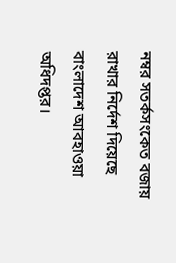নম্বর সতর্কসংকেত বজায় রাখার নির্দেশ দিয়েছে বাংলাদেশ আবহাওয়া অধিদপ্তর।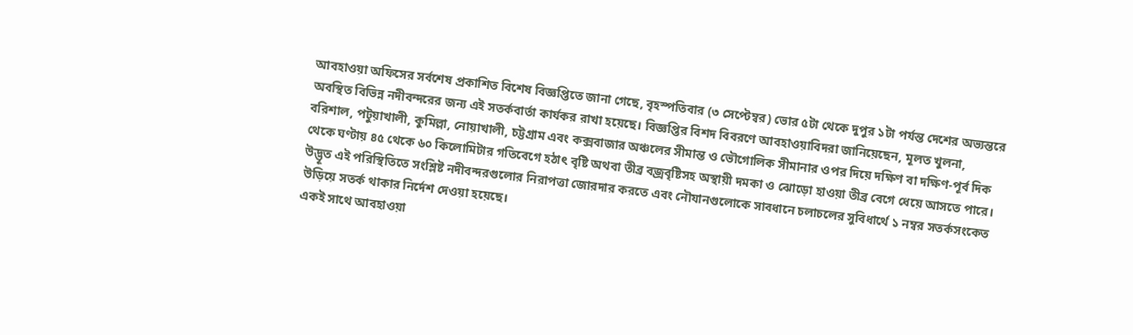আবহাওয়া অফিসের সর্বশেষ প্রকাশিত বিশেষ বিজ্ঞপ্তিতে জানা গেছে, বৃহস্পতিবার (৩ সেপ্টেম্বর) ভোর ৫টা থেকে দুপুর ১টা পর্যন্ত দেশের অভ্যন্তরে অবস্থিত বিভিন্ন নদীবন্দরের জন্য এই সতর্কবার্তা কার্যকর রাখা হয়েছে। বিজ্ঞপ্তির বিশদ বিবরণে আবহাওয়াবিদরা জানিয়েছেন, মূলত খুলনা, বরিশাল, পটুয়াখালী, কুমিল্লা, নোয়াখালী, চট্টগ্রাম এবং কক্সবাজার অঞ্চলের সীমান্ত ও ভৌগোলিক সীমানার ওপর দিয়ে দক্ষিণ বা দক্ষিণ-পূর্ব দিক থেকে ঘণ্টায় ৪৫ থেকে ৬০ কিলোমিটার গতিবেগে হঠাৎ বৃষ্টি অথবা তীব্র বজ্রবৃষ্টিসহ অস্থায়ী দমকা ও ঝোড়ো হাওয়া তীব্র বেগে ধেয়ে আসতে পারে। উদ্ভূত এই পরিস্থিতিতে সংশ্লিষ্ট নদীবন্দরগুলোর নিরাপত্তা জোরদার করতে এবং নৌযানগুলোকে সাবধানে চলাচলের সুবিধার্থে ১ নম্বর সতর্কসংকেত উড়িয়ে সতর্ক থাকার নির্দেশ দেওয়া হয়েছে।
একই সাথে আবহাওয়া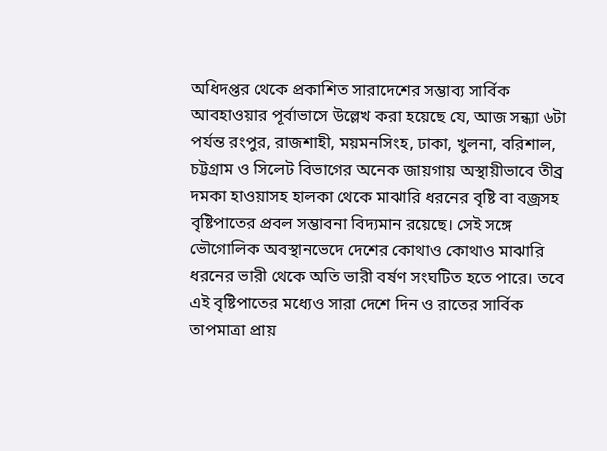অধিদপ্তর থেকে প্রকাশিত সারাদেশের সম্ভাব্য সার্বিক আবহাওয়ার পূর্বাভাসে উল্লেখ করা হয়েছে যে, আজ সন্ধ্যা ৬টা পর্যন্ত রংপুর, রাজশাহী, ময়মনসিংহ, ঢাকা, খুলনা, বরিশাল, চট্টগ্রাম ও সিলেট বিভাগের অনেক জায়গায় অস্থায়ীভাবে তীব্র দমকা হাওয়াসহ হালকা থেকে মাঝারি ধরনের বৃষ্টি বা বজ্রসহ বৃষ্টিপাতের প্রবল সম্ভাবনা বিদ্যমান রয়েছে। সেই সঙ্গে ভৌগোলিক অবস্থানভেদে দেশের কোথাও কোথাও মাঝারি ধরনের ভারী থেকে অতি ভারী বর্ষণ সংঘটিত হতে পারে। তবে এই বৃষ্টিপাতের মধ্যেও সারা দেশে দিন ও রাতের সার্বিক তাপমাত্রা প্রায়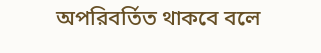অপরিবর্তিত থাকবে বলে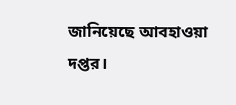জানিয়েছে আবহাওয়া দপ্তর।